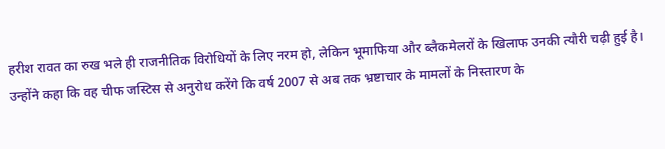हरीश रावत का रुख भले ही राजनीतिक विरोधियों के लिए नरम हो, लेकिन भूमाफिया और ब्लैकमेलरों के खिलाफ उनकी त्यौरी चढ़ी हुई है। उन्होंने कहा कि वह चीफ जस्टिस से अनुरोध करेंगे कि वर्ष 2007 से अब तक भ्रष्टाचार के मामलों के निस्तारण के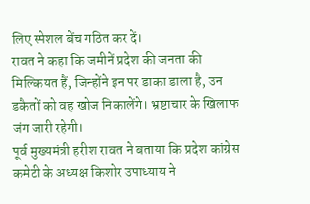लिए स्पेशल बेंच गठित कर दें।
रावत ने कहा कि जमीनें प्रदेश की जनता की मिल्कियत हैं, जिन्होंने इन पर डाका डाला है, उन डकैतों को वह खोज निकालेंगे। भ्रष्टाचार के खिलाफ जंग जारी रहेगी।
पूर्व मुख्यमंत्री हरीश रावत ने बताया कि प्रदेश कांग्रेस कमेटी के अध्यक्ष किशोर उपाध्याय ने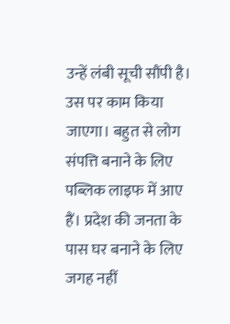उन्हें लंबी सूची सौंपी है। उस पर काम किया जाएगा। बहुत से लोग संपत्ति बनाने के लिए पब्लिक लाइफ में आए हैं। प्रदेश की जनता के पास घर बनाने के लिए जगह नहीं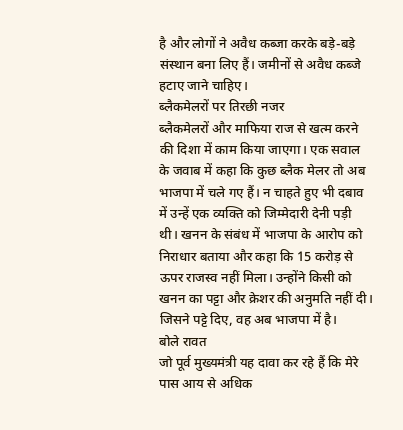है और लोगों ने अवैध कब्जा करके बड़े-बड़े संस्थान बना लिए हैं। जमीनों से अवैध कब्जे हटाए जाने चाहिए।
ब्लैकमेलरों पर तिरछी नजर
ब्लैकमेलरों और माफिया राज से खत्म करने की दिशा में काम किया जाएगा। एक सवाल के जवाब में कहा कि कुछ ब्लैक मेलर तो अब भाजपा में चले गए हैं। न चाहते हुए भी दबाव में उन्हें एक व्यक्ति को जिम्मेदारी देनी पड़ी थी। खनन के संबंध में भाजपा के आरोप को निराधार बताया और कहा कि 15 करोड़ से ऊपर राजस्व नहीं मिला। उन्होंने किसी को खनन का पट्टा और क्रेशर की अनुमति नहीं दी। जिसने पट्टे दिए, वह अब भाजपा में है।
बोले रावत
जो पूर्व मुख्यमंत्री यह दावा कर रहे हैं कि मेरे पास आय से अधिक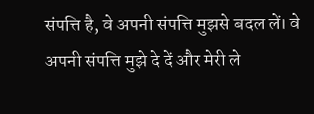संपत्ति है, वे अपनी संपत्ति मुझसे बदल लें। वे अपनी संपत्ति मुझे दे दें और मेरी ले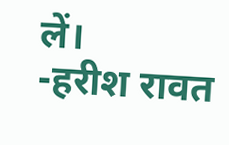लें।
-हरीश रावत